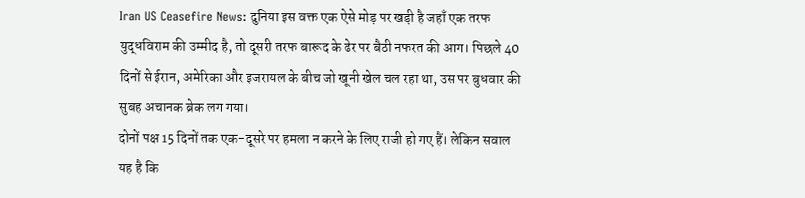Iran US Ceasefire News: दुनिया इस वक्त एक ऐसे मोड़ पर खड़ी है जहाँ एक तरफ युद्धविराम की उम्मीद है, तो दूसरी तरफ बारूद के ढेर पर बैठी नफरत की आग। पिछले 40 दिनों से ईरान, अमेरिका और इजरायल के बीच जो खूनी खेल चल रहा था, उस पर बुधवार की सुबह अचानक ब्रेक लग गया।
दोनों पक्ष 15 दिनों तक एक-दूसरे पर हमला न करने के लिए राजी हो गए हैं। लेकिन सवाल यह है कि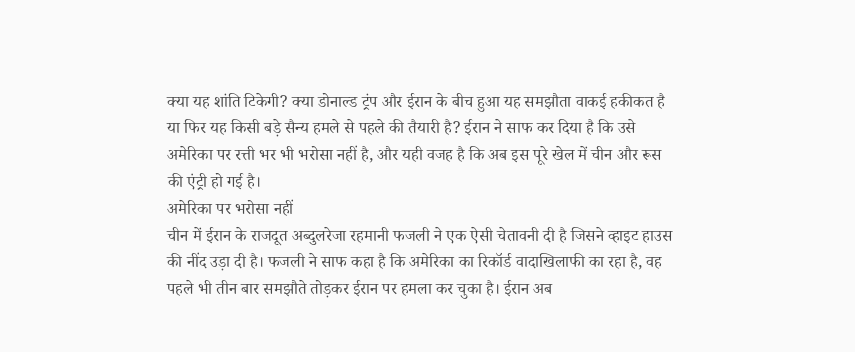क्या यह शांति टिकेगी? क्या डोनाल्ड ट्रंप और ईरान के बीच हुआ यह समझौता वाकई हकीकत है या फिर यह किसी बड़े सैन्य हमले से पहले की तैयारी है? ईरान ने साफ कर दिया है कि उसे अमेरिका पर रत्ती भर भी भरोसा नहीं है, और यही वजह है कि अब इस पूरे खेल में चीन और रूस की एंट्री हो गई है।
अमेरिका पर भरोसा नहीं
चीन में ईरान के राजदूत अब्दुलरेजा रहमानी फजली ने एक ऐसी चेतावनी दी है जिसने व्हाइट हाउस की नींद उड़ा दी है। फजली ने साफ कहा है कि अमेरिका का रिकॉर्ड वादाखिलाफी का रहा है, वह पहले भी तीन बार समझौते तोड़कर ईरान पर हमला कर चुका है। ईरान अब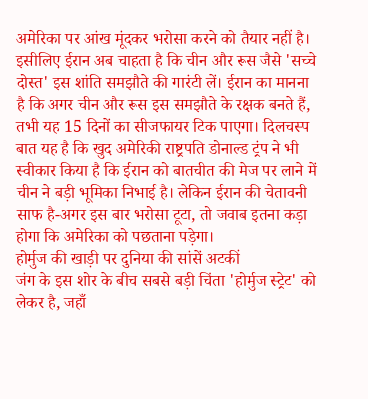अमेरिका पर आंख मूंदकर भरोसा करने को तैयार नहीं है। इसीलिए ईरान अब चाहता है कि चीन और रूस जैसे 'सच्चे दोस्त' इस शांति समझौते की गारंटी लें। ईरान का मानना है कि अगर चीन और रूस इस समझौते के रक्षक बनते हैं, तभी यह 15 दिनों का सीजफायर टिक पाएगा। दिलचस्प बात यह है कि खुद अमेरिकी राष्ट्रपति डोनाल्ड ट्रंप ने भी स्वीकार किया है कि ईरान को बातचीत की मेज पर लाने में चीन ने बड़ी भूमिका निभाई है। लेकिन ईरान की चेतावनी साफ है-अगर इस बार भरोसा टूटा, तो जवाब इतना कड़ा होगा कि अमेरिका को पछताना पड़ेगा।
होर्मुज की खाड़ी पर दुनिया की सांसें अटकीं
जंग के इस शोर के बीच सबसे बड़ी चिंता 'होर्मुज स्ट्रेट' को लेकर है, जहाँ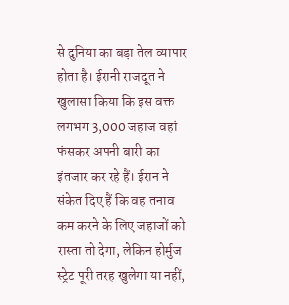से दुनिया का बड़ा तेल व्यापार होता है। ईरानी राजदूत ने खुलासा किया कि इस वक्त लगभग 3,000 जहाज वहां फंसकर अपनी बारी का इंतजार कर रहे हैं। ईरान ने संकेत दिए हैं कि वह तनाव कम करने के लिए जहाजों को रास्ता तो देगा, लेकिन होर्मुज स्ट्रेट पूरी तरह खुलेगा या नहीं,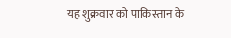यह शुक्रवार को पाकिस्तान के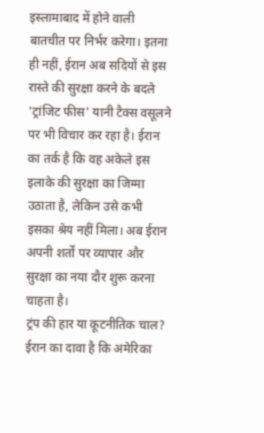इस्लामाबाद में होने वाली बातचीत पर निर्भर करेगा। इतना ही नहीं, ईरान अब सदियों से इस रास्ते की सुरक्षा करने के बदले 'ट्रांजिट फीस' यानी टैक्स वसूलने पर भी विचार कर रहा है। ईरान का तर्क है कि वह अकेले इस इलाके की सुरक्षा का जिम्मा उठाता है, लेकिन उसे कभी इसका श्रेय नहीं मिला। अब ईरान अपनी शर्तों पर व्यापार और सुरक्षा का नया दौर शुरू करना चाहता है।
ट्रंप की हार या कूटनीतिक चाल?
ईरान का दावा है कि अमेरिका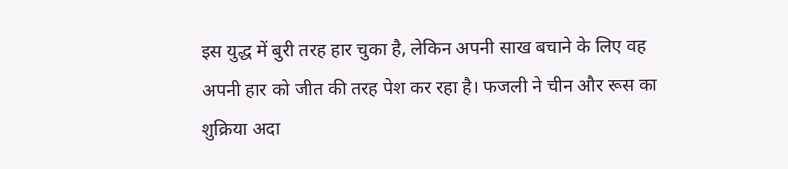इस युद्ध में बुरी तरह हार चुका है, लेकिन अपनी साख बचाने के लिए वह अपनी हार को जीत की तरह पेश कर रहा है। फजली ने चीन और रूस का शुक्रिया अदा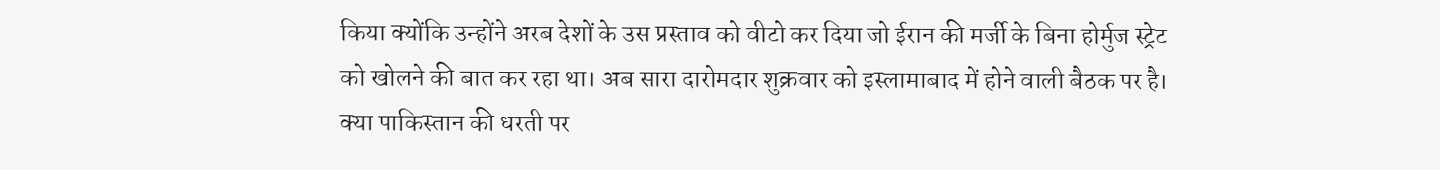किया क्योंकि उन्होंने अरब देशों के उस प्रस्ताव को वीटो कर दिया जो ईरान की मर्जी के बिना होर्मुज स्ट्रेट को खोलने की बात कर रहा था। अब सारा दारोमदार शुक्रवार को इस्लामाबाद में होने वाली बैठक पर है। क्या पाकिस्तान की धरती पर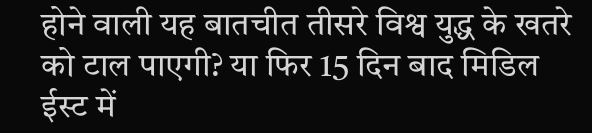होने वाली यह बातचीत तीसरे विश्व युद्ध के खतरे को टाल पाएगी? या फिर 15 दिन बाद मिडिल ईस्ट में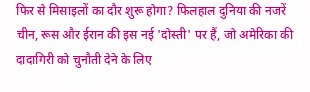फिर से मिसाइलों का दौर शुरू होगा? फिलहाल दुनिया की नजरें चीन, रूस और ईरान की इस नई 'दोस्ती' पर हैं, जो अमेरिका की दादागिरी को चुनौती देने के लिए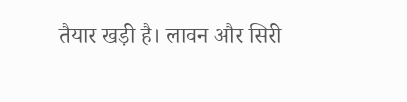तैयार खड़ी है। लावन और सिरी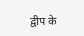द्वीप के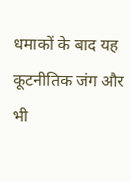धमाकों के बाद यह कूटनीतिक जंग और भी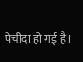पेचीदा हो गई है।